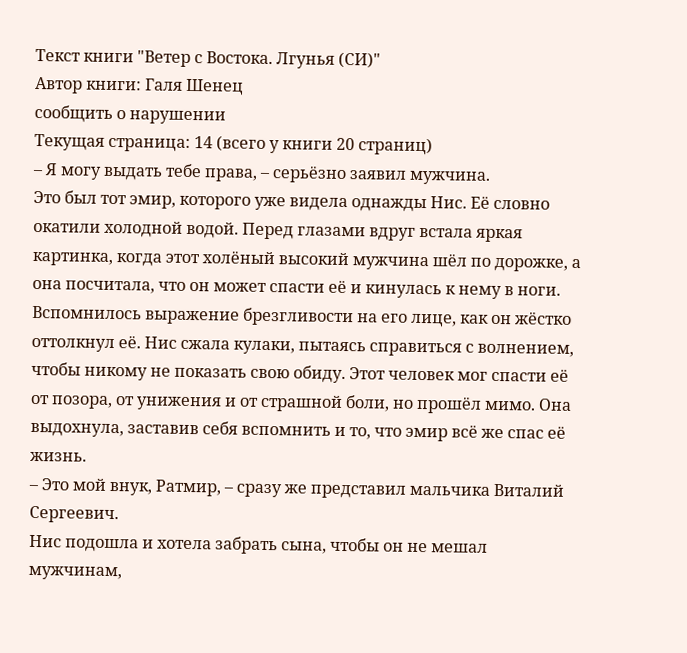Текст книги "Ветер с Востока. Лгунья (СИ)"
Автор книги: Галя Шенец
сообщить о нарушении
Текущая страница: 14 (всего у книги 20 страниц)
– Я могу выдать тебе права, – серьёзно заявил мужчина.
Это был тот эмир, которого уже видела однажды Нис. Её словно окатили холодной водой. Перед глазами вдруг встала яркая картинка, когда этот холёный высокий мужчина шёл по дорожке, а она посчитала, что он может спасти её и кинулась к нему в ноги. Вспомнилось выражение брезгливости на его лице, как он жёстко оттолкнул её. Нис сжала кулаки, пытаясь справиться с волнением, чтобы никому не показать свою обиду. Этот человек мог спасти её от позора, от унижения и от страшной боли, но прошёл мимо. Она выдохнула, заставив себя вспомнить и то, что эмир всё же спас её жизнь.
– Это мой внук, Ратмир, – сразу же представил мальчика Виталий Сергеевич.
Нис подошла и хотела забрать сына, чтобы он не мешал мужчинам,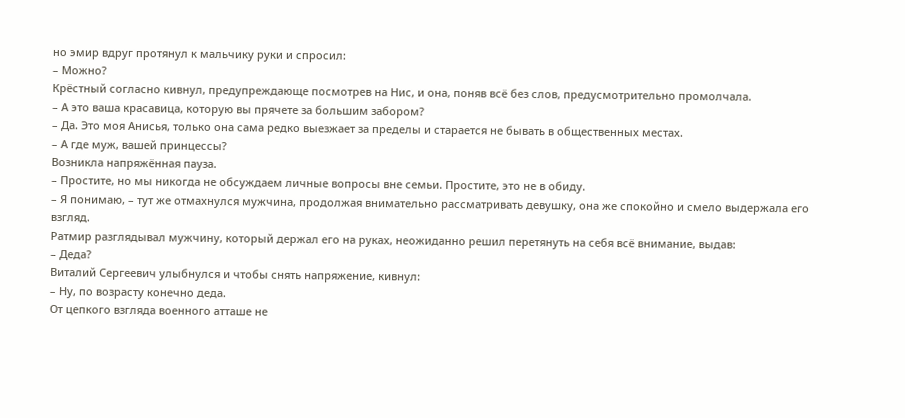но эмир вдруг протянул к мальчику руки и спросил:
– Можно?
Крёстный согласно кивнул, предупреждающе посмотрев на Нис, и она, поняв всё без слов, предусмотрительно промолчала.
– А это ваша красавица, которую вы прячете за большим забором?
– Да. Это моя Анисья, только она сама редко выезжает за пределы и старается не бывать в общественных местах.
– А где муж, вашей принцессы?
Возникла напряжённая пауза.
– Простите, но мы никогда не обсуждаем личные вопросы вне семьи. Простите, это не в обиду.
– Я понимаю, – тут же отмахнулся мужчина, продолжая внимательно рассматривать девушку, она же спокойно и смело выдержала его взгляд.
Ратмир разглядывал мужчину, который держал его на руках, неожиданно решил перетянуть на себя всё внимание, выдав:
– Деда?
Виталий Сергеевич улыбнулся и чтобы снять напряжение, кивнул:
– Ну, по возрасту конечно деда.
От цепкого взгляда военного атташе не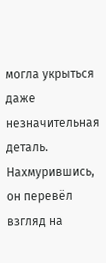могла укрыться даже незначительная деталь. Нахмурившись, он перевёл взгляд на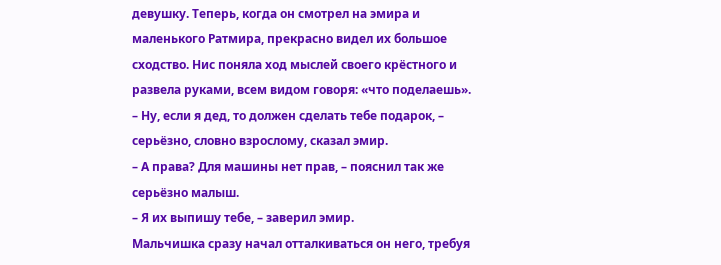девушку. Теперь, когда он смотрел на эмира и маленького Ратмира, прекрасно видел их большое сходство. Нис поняла ход мыслей своего крёстного и развела руками, всем видом говоря: «что поделаешь».
– Ну, если я дед, то должен сделать тебе подарок, – серьёзно, словно взрослому, сказал эмир.
– А права? Для машины нет прав, – пояснил так же серьёзно малыш.
– Я их выпишу тебе, – заверил эмир.
Мальчишка сразу начал отталкиваться он него, требуя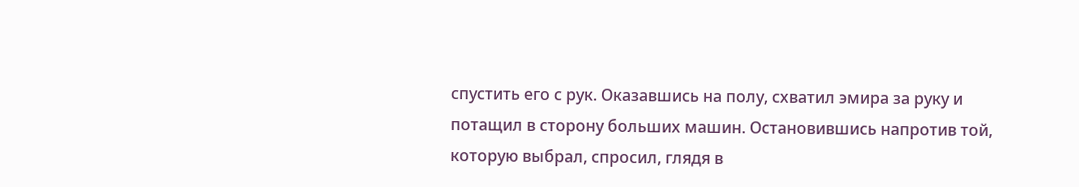спустить его с рук. Оказавшись на полу, схватил эмира за руку и потащил в сторону больших машин. Остановившись напротив той, которую выбрал, спросил, глядя в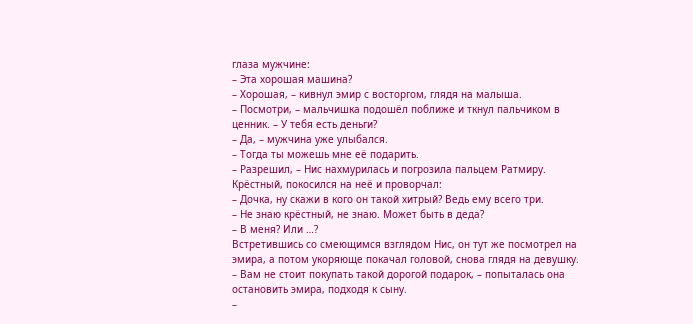глаза мужчине:
– Эта хорошая машина?
– Хорошая, – кивнул эмир с восторгом, глядя на малыша.
– Посмотри, – мальчишка подошёл поближе и ткнул пальчиком в ценник. – У тебя есть деньги?
– Да, – мужчина уже улыбался.
– Тогда ты можешь мне её подарить.
– Разрешил, – Нис нахмурилась и погрозила пальцем Ратмиру.
Крёстный, покосился на неё и проворчал:
– Дочка, ну скажи в кого он такой хитрый? Ведь ему всего три.
– Не знаю крёстный, не знаю. Может быть в деда?
– В меня? Или …?
Встретившись со смеющимся взглядом Нис, он тут же посмотрел на эмира, а потом укоряюще покачал головой, снова глядя на девушку.
– Вам не стоит покупать такой дорогой подарок, – попыталась она остановить эмира, подходя к сыну.
–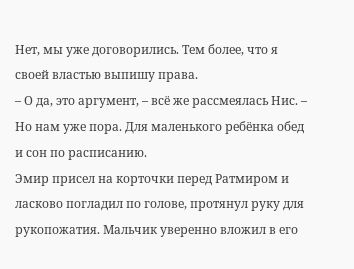Нет, мы уже договорились. Тем более, что я своей властью выпишу права.
– О да, это аргумент, – всё же рассмеялась Нис. – Но нам уже пора. Для маленького ребёнка обед и сон по расписанию.
Эмир присел на корточки перед Ратмиром и ласково погладил по голове, протянул руку для рукопожатия. Мальчик уверенно вложил в его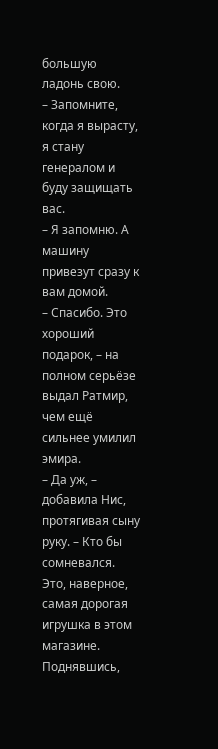большую ладонь свою.
– Запомните, когда я вырасту, я стану генералом и буду защищать вас.
– Я запомню. А машину привезут сразу к вам домой.
– Спасибо. Это хороший подарок, – на полном серьёзе выдал Ратмир, чем ещё сильнее умилил эмира.
– Да уж, – добавила Нис, протягивая сыну руку. – Кто бы сомневался. Это, наверное, самая дорогая игрушка в этом магазине.
Поднявшись,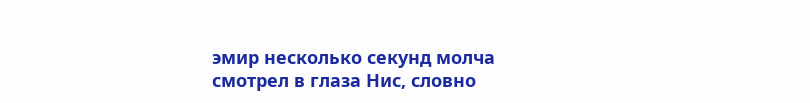эмир несколько секунд молча смотрел в глаза Нис, словно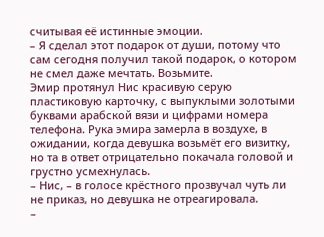считывая её истинные эмоции.
– Я сделал этот подарок от души, потому что сам сегодня получил такой подарок, о котором не смел даже мечтать. Возьмите.
Эмир протянул Нис красивую серую пластиковую карточку, с выпуклыми золотыми буквами арабской вязи и цифрами номера телефона. Рука эмира замерла в воздухе, в ожидании, когда девушка возьмёт его визитку, но та в ответ отрицательно покачала головой и грустно усмехнулась.
– Нис, – в голосе крёстного прозвучал чуть ли не приказ, но девушка не отреагировала.
–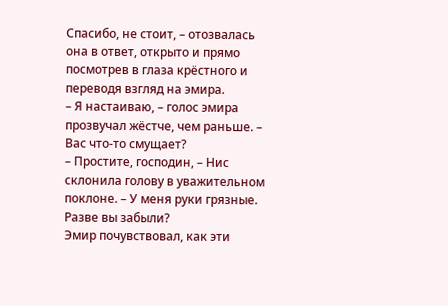Спасибо, не стоит, – отозвалась она в ответ, открыто и прямо посмотрев в глаза крёстного и переводя взгляд на эмира.
– Я настаиваю, – голос эмира прозвучал жёстче, чем раньше. – Вас что-то смущает?
– Простите, господин, – Нис склонила голову в уважительном поклоне. – У меня руки грязные. Разве вы забыли?
Эмир почувствовал, как эти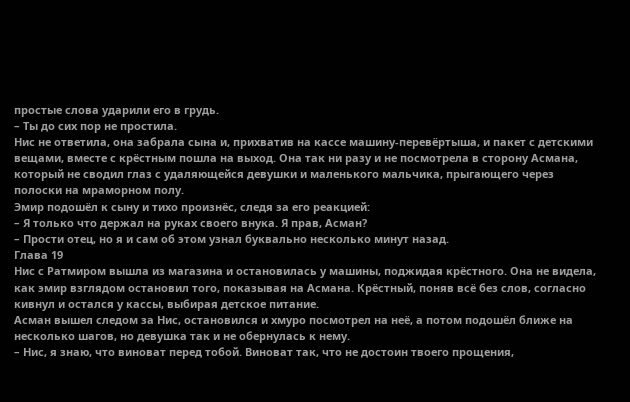простые слова ударили его в грудь.
– Ты до сих пор не простила.
Нис не ответила, она забрала сына и, прихватив на кассе машину-перевёртыша, и пакет с детскими вещами, вместе с крёстным пошла на выход. Она так ни разу и не посмотрела в сторону Асмана, который не сводил глаз с удаляющейся девушки и маленького мальчика, прыгающего через полоски на мраморном полу.
Эмир подошёл к сыну и тихо произнёс, следя за его реакцией:
– Я только что держал на руках своего внука. Я прав, Асман?
– Прости отец, но я и сам об этом узнал буквально несколько минут назад.
Глава 19
Нис с Ратмиром вышла из магазина и остановилась у машины, поджидая крёстного. Она не видела, как эмир взглядом остановил того, показывая на Асмана. Крёстный, поняв всё без слов, согласно кивнул и остался у кассы, выбирая детское питание.
Асман вышел следом за Нис, остановился и хмуро посмотрел на неё, а потом подошёл ближе на несколько шагов, но девушка так и не обернулась к нему.
– Нис, я знаю, что виноват перед тобой. Виноват так, что не достоин твоего прощения,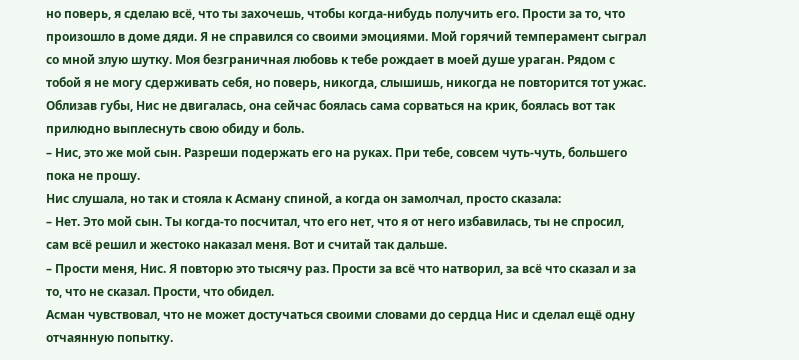но поверь, я сделаю всё, что ты захочешь, чтобы когда-нибудь получить его. Прости за то, что произошло в доме дяди. Я не справился со своими эмоциями. Мой горячий темперамент сыграл со мной злую шутку. Моя безграничная любовь к тебе рождает в моей душе ураган. Рядом с тобой я не могу сдерживать себя, но поверь, никогда, слышишь, никогда не повторится тот ужас.
Облизав губы, Нис не двигалась, она сейчас боялась сама сорваться на крик, боялась вот так прилюдно выплеснуть свою обиду и боль.
– Нис, это же мой сын. Разреши подержать его на руках. При тебе, совсем чуть-чуть, большего пока не прошу.
Нис слушала, но так и стояла к Асману спиной, а когда он замолчал, просто сказала:
– Нет. Это мой сын. Ты когда-то посчитал, что его нет, что я от него избавилась, ты не спросил, сам всё решил и жестоко наказал меня. Вот и считай так дальше.
– Прости меня, Нис. Я повторю это тысячу раз. Прости за всё что натворил, за всё что сказал и за то, что не сказал. Прости, что обидел.
Асман чувствовал, что не может достучаться своими словами до сердца Нис и сделал ещё одну отчаянную попытку.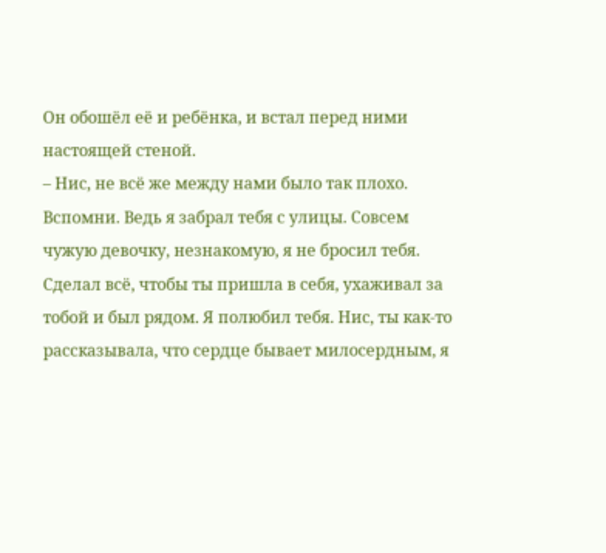Он обошёл её и ребёнка, и встал перед ними настоящей стеной.
– Нис, не всё же между нами было так плохо. Вспомни. Ведь я забрал тебя с улицы. Совсем чужую девочку, незнакомую, я не бросил тебя. Сделал всё, чтобы ты пришла в себя, ухаживал за тобой и был рядом. Я полюбил тебя. Нис, ты как-то рассказывала, что сердце бывает милосердным, я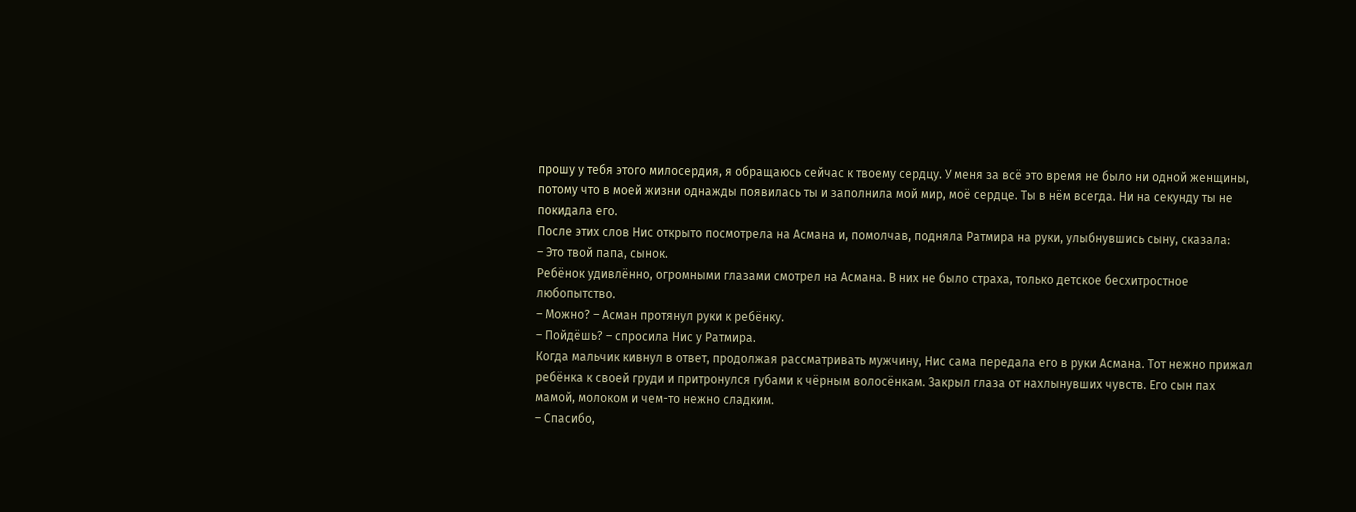прошу у тебя этого милосердия, я обращаюсь сейчас к твоему сердцу. У меня за всё это время не было ни одной женщины, потому что в моей жизни однажды появилась ты и заполнила мой мир, моё сердце. Ты в нём всегда. Ни на секунду ты не покидала его.
После этих слов Нис открыто посмотрела на Асмана и, помолчав, подняла Ратмира на руки, улыбнувшись сыну, сказала:
– Это твой папа, сынок.
Ребёнок удивлённо, огромными глазами смотрел на Асмана. В них не было страха, только детское бесхитростное любопытство.
– Можно? – Асман протянул руки к ребёнку.
– Пойдёшь? – спросила Нис у Ратмира.
Когда мальчик кивнул в ответ, продолжая рассматривать мужчину, Нис сама передала его в руки Асмана. Тот нежно прижал ребёнка к своей груди и притронулся губами к чёрным волосёнкам. Закрыл глаза от нахлынувших чувств. Его сын пах мамой, молоком и чем-то нежно сладким.
– Спасибо,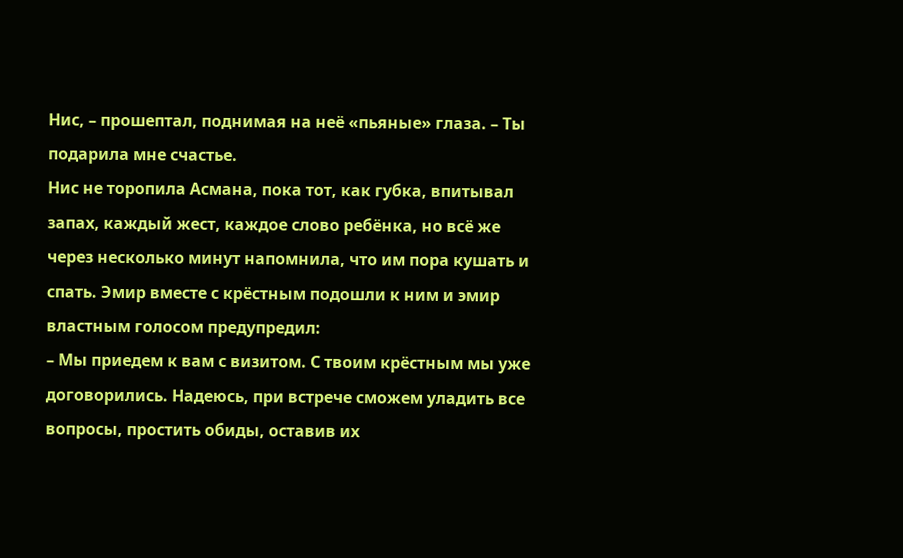Нис, – прошептал, поднимая на неё «пьяные» глаза. – Ты подарила мне счастье.
Нис не торопила Асмана, пока тот, как губка, впитывал запах, каждый жест, каждое слово ребёнка, но всё же через несколько минут напомнила, что им пора кушать и спать. Эмир вместе с крёстным подошли к ним и эмир властным голосом предупредил:
– Мы приедем к вам с визитом. С твоим крёстным мы уже договорились. Надеюсь, при встрече сможем уладить все вопросы, простить обиды, оставив их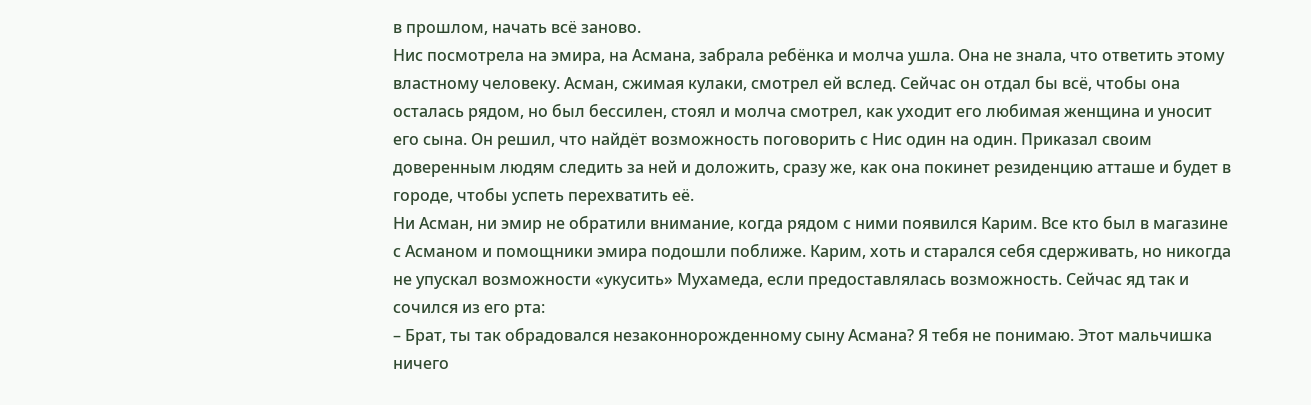в прошлом, начать всё заново.
Нис посмотрела на эмира, на Асмана, забрала ребёнка и молча ушла. Она не знала, что ответить этому властному человеку. Асман, сжимая кулаки, смотрел ей вслед. Сейчас он отдал бы всё, чтобы она осталась рядом, но был бессилен, стоял и молча смотрел, как уходит его любимая женщина и уносит его сына. Он решил, что найдёт возможность поговорить с Нис один на один. Приказал своим доверенным людям следить за ней и доложить, сразу же, как она покинет резиденцию атташе и будет в городе, чтобы успеть перехватить её.
Ни Асман, ни эмир не обратили внимание, когда рядом с ними появился Карим. Все кто был в магазине с Асманом и помощники эмира подошли поближе. Карим, хоть и старался себя сдерживать, но никогда не упускал возможности «укусить» Мухамеда, если предоставлялась возможность. Сейчас яд так и сочился из его рта:
– Брат, ты так обрадовался незаконнорожденному сыну Асмана? Я тебя не понимаю. Этот мальчишка ничего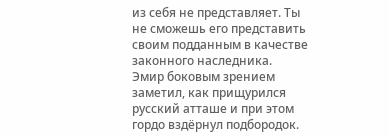из себя не представляет. Ты не сможешь его представить своим подданным в качестве законного наследника.
Эмир боковым зрением заметил, как прищурился русский атташе и при этом гордо вздёрнул подбородок.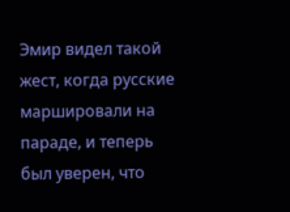Эмир видел такой жест, когда русские маршировали на параде, и теперь был уверен, что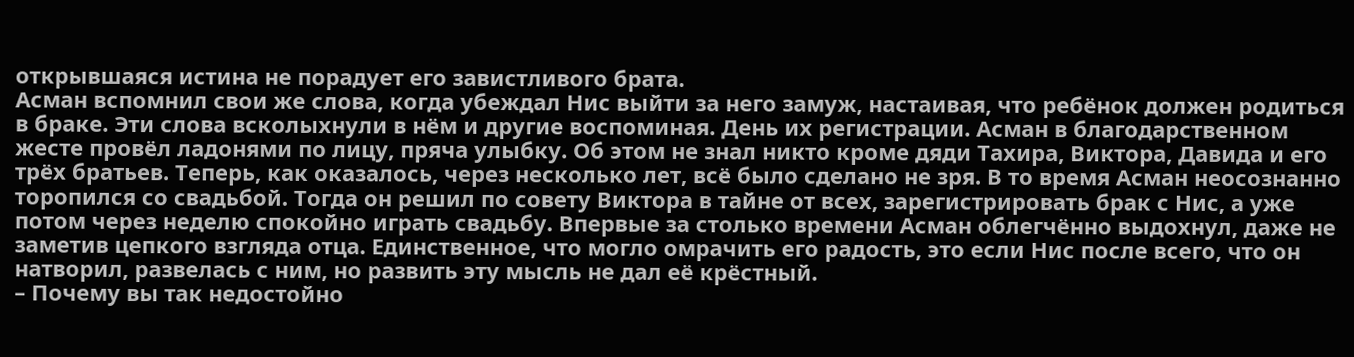открывшаяся истина не порадует его завистливого брата.
Асман вспомнил свои же слова, когда убеждал Нис выйти за него замуж, настаивая, что ребёнок должен родиться в браке. Эти слова всколыхнули в нём и другие воспоминая. День их регистрации. Асман в благодарственном жесте провёл ладонями по лицу, пряча улыбку. Об этом не знал никто кроме дяди Тахира, Виктора, Давида и его трёх братьев. Теперь, как оказалось, через несколько лет, всё было сделано не зря. В то время Асман неосознанно торопился со свадьбой. Тогда он решил по совету Виктора в тайне от всех, зарегистрировать брак с Нис, а уже потом через неделю спокойно играть свадьбу. Впервые за столько времени Асман облегчённо выдохнул, даже не заметив цепкого взгляда отца. Единственное, что могло омрачить его радость, это если Нис после всего, что он натворил, развелась с ним, но развить эту мысль не дал её крёстный.
– Почему вы так недостойно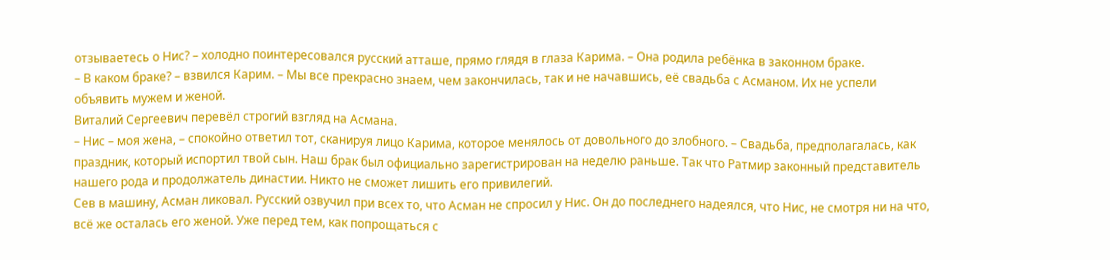отзываетесь о Нис? – холодно поинтересовался русский атташе, прямо глядя в глаза Карима. – Она родила ребёнка в законном браке.
– В каком браке? – взвился Карим. – Мы все прекрасно знаем, чем закончилась, так и не начавшись, её свадьба с Асманом. Их не успели объявить мужем и женой.
Виталий Сергеевич перевёл строгий взгляд на Асмана.
– Нис – моя жена, – спокойно ответил тот, сканируя лицо Карима, которое менялось от довольного до злобного. – Свадьба, предполагалась, как праздник, который испортил твой сын. Наш брак был официально зарегистрирован на неделю раньше. Так что Ратмир законный представитель нашего рода и продолжатель династии. Никто не сможет лишить его привилегий.
Сев в машину, Асман ликовал. Русский озвучил при всех то, что Асман не спросил у Нис. Он до последнего надеялся, что Нис, не смотря ни на что, всё же осталась его женой. Уже перед тем, как попрощаться с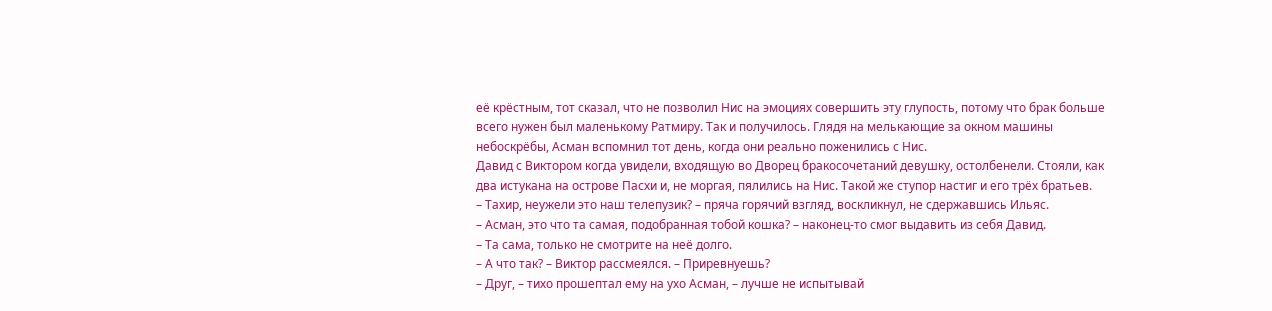её крёстным, тот сказал, что не позволил Нис на эмоциях совершить эту глупость, потому что брак больше всего нужен был маленькому Ратмиру. Так и получилось. Глядя на мелькающие за окном машины небоскрёбы, Асман вспомнил тот день, когда они реально поженились с Нис.
Давид с Виктором когда увидели, входящую во Дворец бракосочетаний девушку, остолбенели. Стояли, как два истукана на острове Пасхи и, не моргая, пялились на Нис. Такой же ступор настиг и его трёх братьев.
– Тахир, неужели это наш телепузик? – пряча горячий взгляд, воскликнул, не сдержавшись Ильяс.
– Асман, это что та самая, подобранная тобой кошка? – наконец-то смог выдавить из себя Давид.
– Та сама, только не смотрите на неё долго.
– А что так? – Виктор рассмеялся. – Приревнуешь?
– Друг, – тихо прошептал ему на ухо Асман, – лучше не испытывай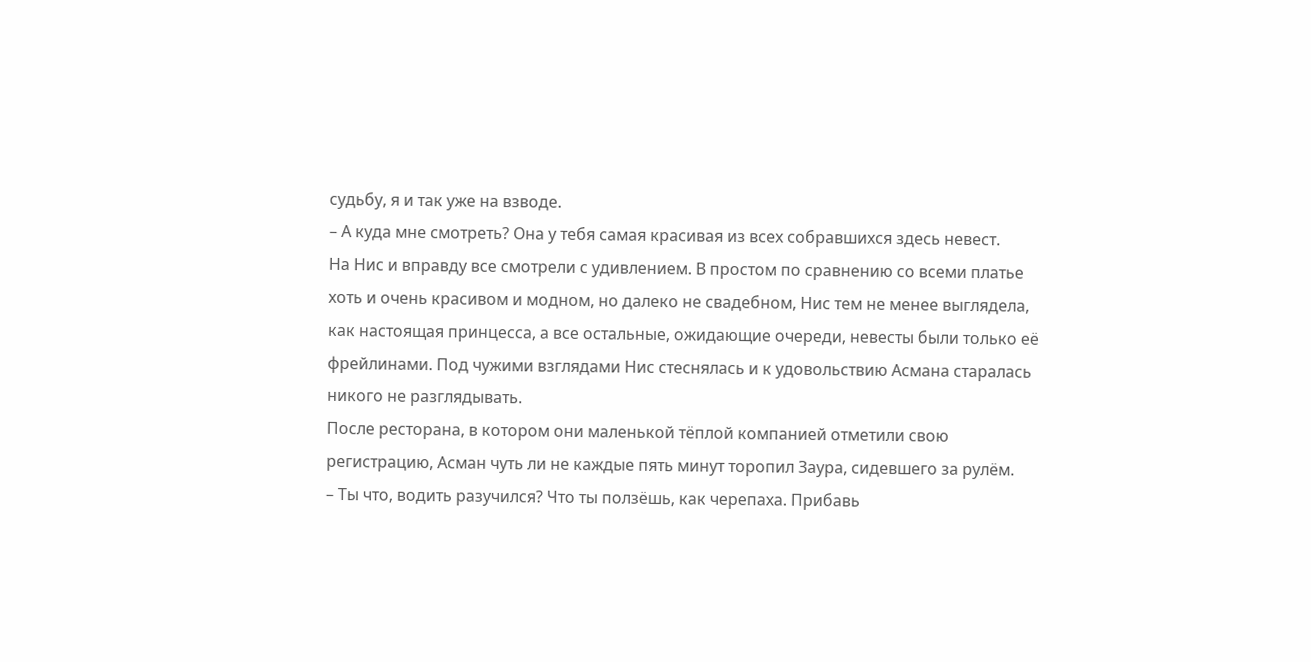судьбу, я и так уже на взводе.
– А куда мне смотреть? Она у тебя самая красивая из всех собравшихся здесь невест.
На Нис и вправду все смотрели с удивлением. В простом по сравнению со всеми платье хоть и очень красивом и модном, но далеко не свадебном, Нис тем не менее выглядела, как настоящая принцесса, а все остальные, ожидающие очереди, невесты были только её фрейлинами. Под чужими взглядами Нис стеснялась и к удовольствию Асмана старалась никого не разглядывать.
После ресторана, в котором они маленькой тёплой компанией отметили свою регистрацию, Асман чуть ли не каждые пять минут торопил Заура, сидевшего за рулём.
– Ты что, водить разучился? Что ты ползёшь, как черепаха. Прибавь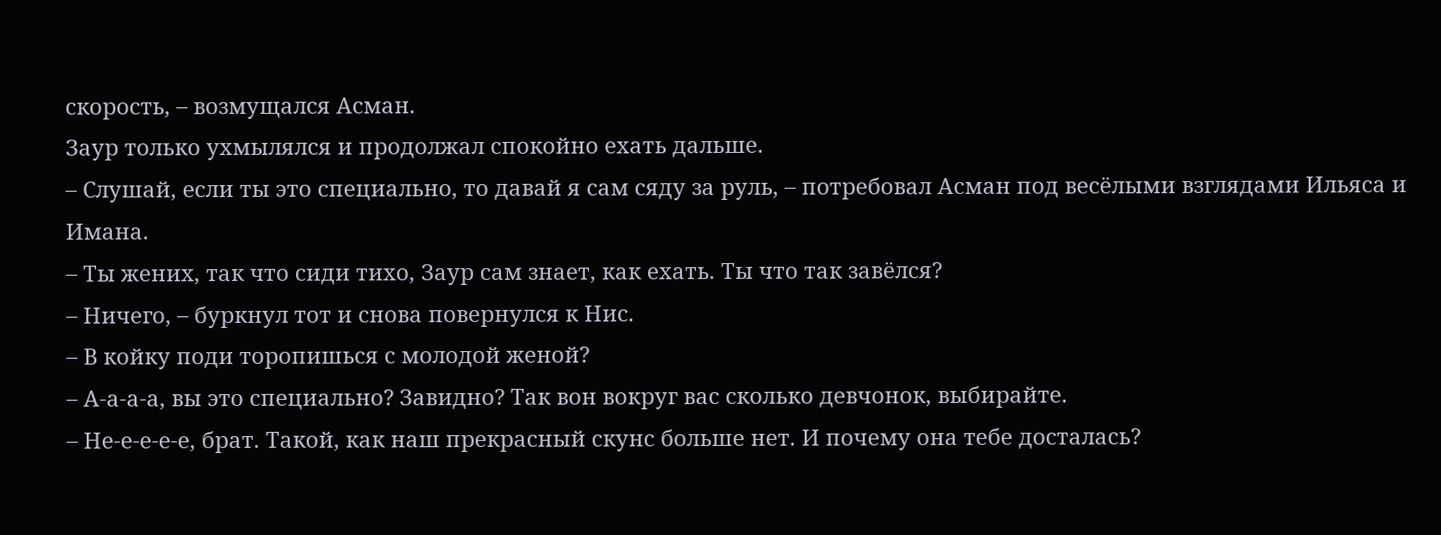скорость, – возмущался Асман.
Заур только ухмылялся и продолжал спокойно ехать дальше.
– Слушай, если ты это специально, то давай я сам сяду за руль, – потребовал Асман под весёлыми взглядами Ильяса и Имана.
– Ты жених, так что сиди тихо, Заур сам знает, как ехать. Ты что так завёлся?
– Ничего, – буркнул тот и снова повернулся к Нис.
– В койку поди торопишься с молодой женой?
– А-а-а-а, вы это специально? Завидно? Так вон вокруг вас сколько девчонок, выбирайте.
– Не-е-е-е-е, брат. Такой, как наш прекрасный скунс больше нет. И почему она тебе досталась?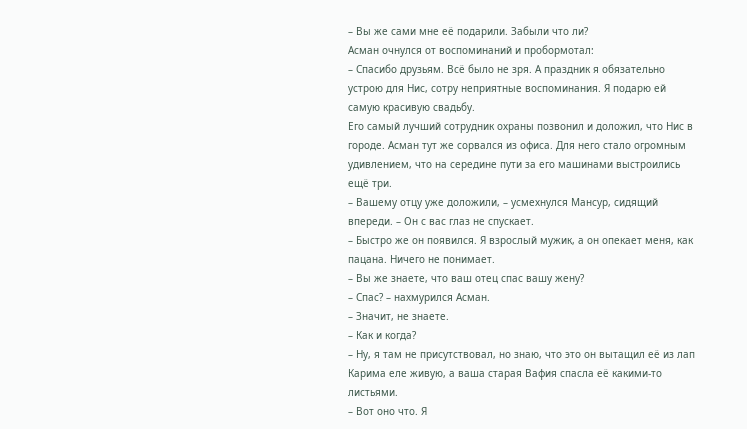– Вы же сами мне её подарили. Забыли что ли?
Асман очнулся от воспоминаний и пробормотал:
– Спасибо друзьям. Всё было не зря. А праздник я обязательно устрою для Нис, сотру неприятные воспоминания. Я подарю ей самую красивую свадьбу.
Его самый лучший сотрудник охраны позвонил и доложил, что Нис в городе. Асман тут же сорвался из офиса. Для него стало огромным удивлением, что на середине пути за его машинами выстроились ещё три.
– Вашему отцу уже доложили, – усмехнулся Мансур, сидящий впереди. – Он с вас глаз не спускает.
– Быстро же он появился. Я взрослый мужик, а он опекает меня, как пацана. Ничего не понимает.
– Вы же знаете, что ваш отец спас вашу жену?
– Спас? – нахмурился Асман.
– Значит, не знаете.
– Как и когда?
– Ну, я там не присутствовал, но знаю, что это он вытащил её из лап Карима еле живую, а ваша старая Вафия спасла её какими-то листьями.
– Вот оно что. Я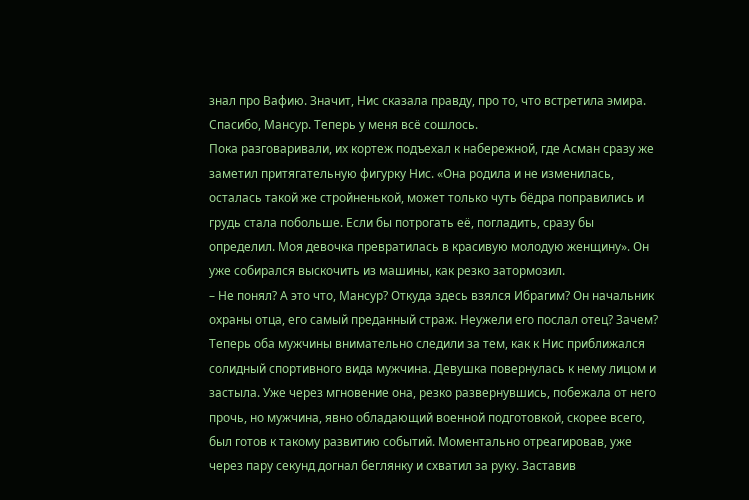знал про Вафию. Значит, Нис сказала правду, про то, что встретила эмира. Спасибо, Мансур. Теперь у меня всё сошлось.
Пока разговаривали, их кортеж подъехал к набережной, где Асман сразу же заметил притягательную фигурку Нис. «Она родила и не изменилась, осталась такой же стройненькой, может только чуть бёдра поправились и грудь стала побольше. Если бы потрогать её, погладить, сразу бы определил. Моя девочка превратилась в красивую молодую женщину». Он уже собирался выскочить из машины, как резко затормозил.
– Не понял? А это что, Мансур? Откуда здесь взялся Ибрагим? Он начальник охраны отца, его самый преданный страж. Неужели его послал отец? Зачем?
Теперь оба мужчины внимательно следили за тем, как к Нис приближался солидный спортивного вида мужчина. Девушка повернулась к нему лицом и застыла. Уже через мгновение она, резко развернувшись, побежала от него прочь, но мужчина, явно обладающий военной подготовкой, скорее всего, был готов к такому развитию событий. Моментально отреагировав, уже через пару секунд догнал беглянку и схватил за руку. Заставив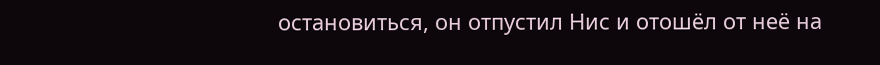остановиться, он отпустил Нис и отошёл от неё на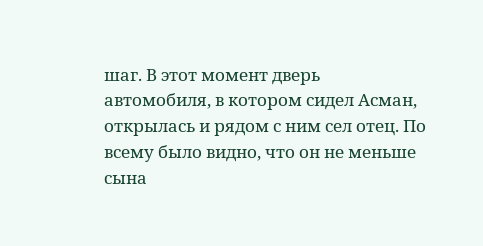шаг. В этот момент дверь автомобиля, в котором сидел Асман, открылась и рядом с ним сел отец. По всему было видно, что он не меньше сына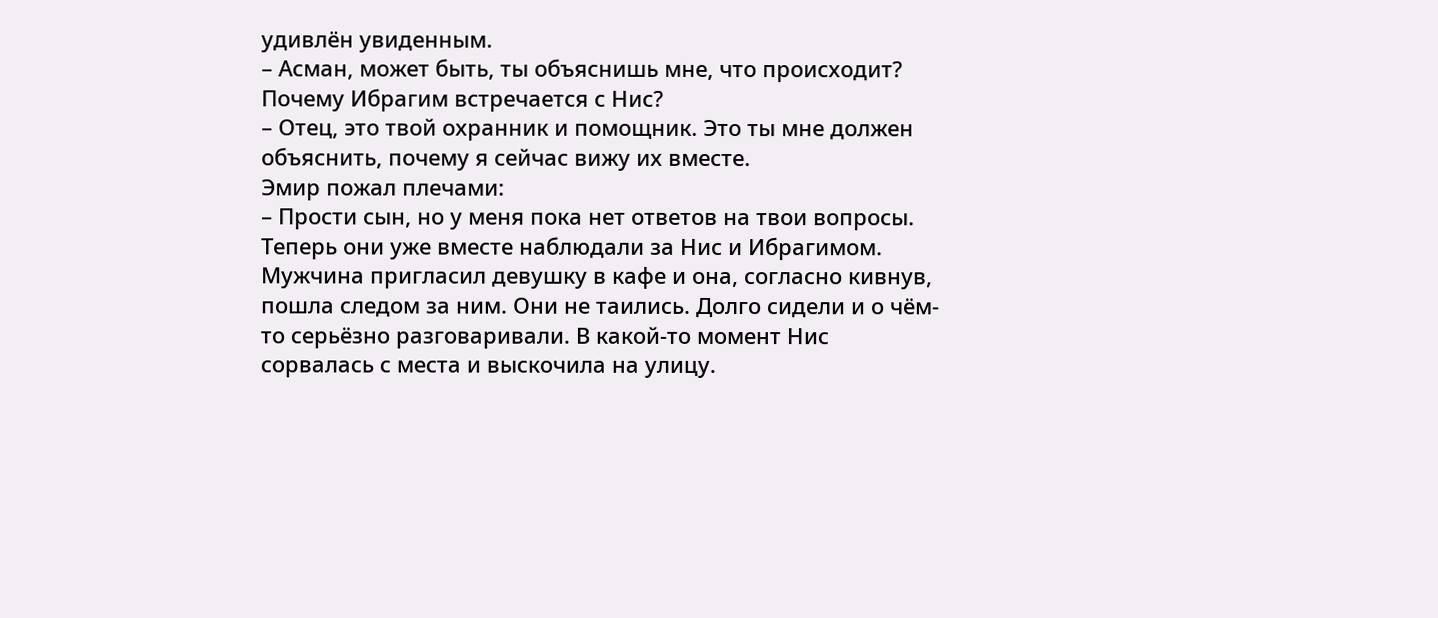удивлён увиденным.
– Асман, может быть, ты объяснишь мне, что происходит? Почему Ибрагим встречается с Нис?
– Отец, это твой охранник и помощник. Это ты мне должен объяснить, почему я сейчас вижу их вместе.
Эмир пожал плечами:
– Прости сын, но у меня пока нет ответов на твои вопросы.
Теперь они уже вместе наблюдали за Нис и Ибрагимом. Мужчина пригласил девушку в кафе и она, согласно кивнув, пошла следом за ним. Они не таились. Долго сидели и о чём-то серьёзно разговаривали. В какой-то момент Нис сорвалась с места и выскочила на улицу.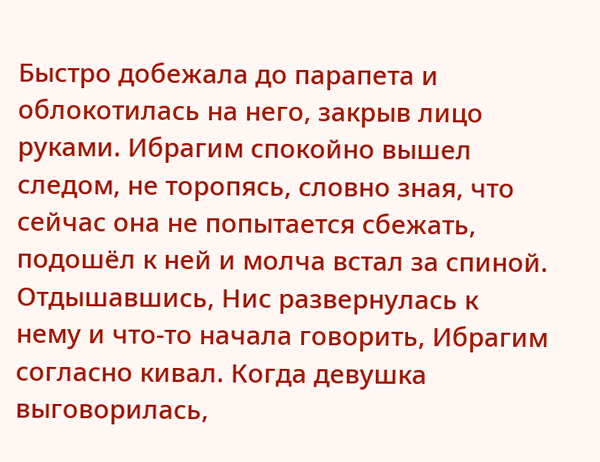Быстро добежала до парапета и облокотилась на него, закрыв лицо руками. Ибрагим спокойно вышел следом, не торопясь, словно зная, что сейчас она не попытается сбежать, подошёл к ней и молча встал за спиной. Отдышавшись, Нис развернулась к нему и что-то начала говорить, Ибрагим согласно кивал. Когда девушка выговорилась,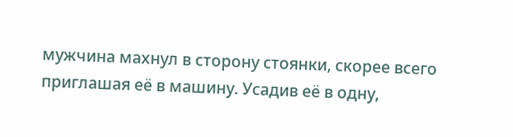мужчина махнул в сторону стоянки, скорее всего приглашая её в машину. Усадив её в одну,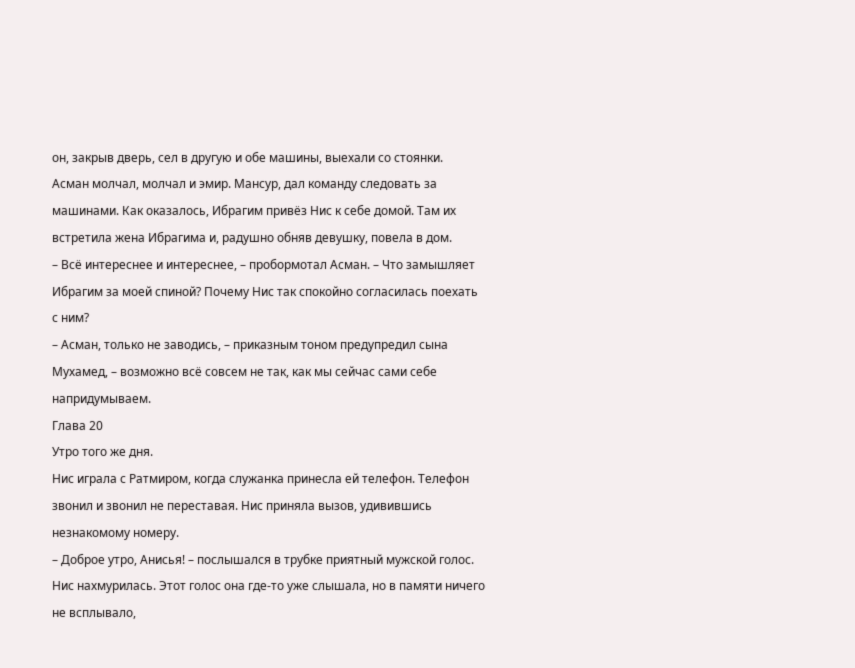он, закрыв дверь, сел в другую и обе машины, выехали со стоянки.
Асман молчал, молчал и эмир. Мансур, дал команду следовать за машинами. Как оказалось, Ибрагим привёз Нис к себе домой. Там их встретила жена Ибрагима и, радушно обняв девушку, повела в дом.
– Всё интереснее и интереснее, – пробормотал Асман. – Что замышляет Ибрагим за моей спиной? Почему Нис так спокойно согласилась поехать с ним?
– Асман, только не заводись, – приказным тоном предупредил сына Мухамед, – возможно всё совсем не так, как мы сейчас сами себе напридумываем.
Глава 20
Утро того же дня.
Нис играла с Ратмиром, когда служанка принесла ей телефон. Телефон звонил и звонил не переставая. Нис приняла вызов, удивившись незнакомому номеру.
– Доброе утро, Анисья! – послышался в трубке приятный мужской голос.
Нис нахмурилась. Этот голос она где-то уже слышала, но в памяти ничего не всплывало,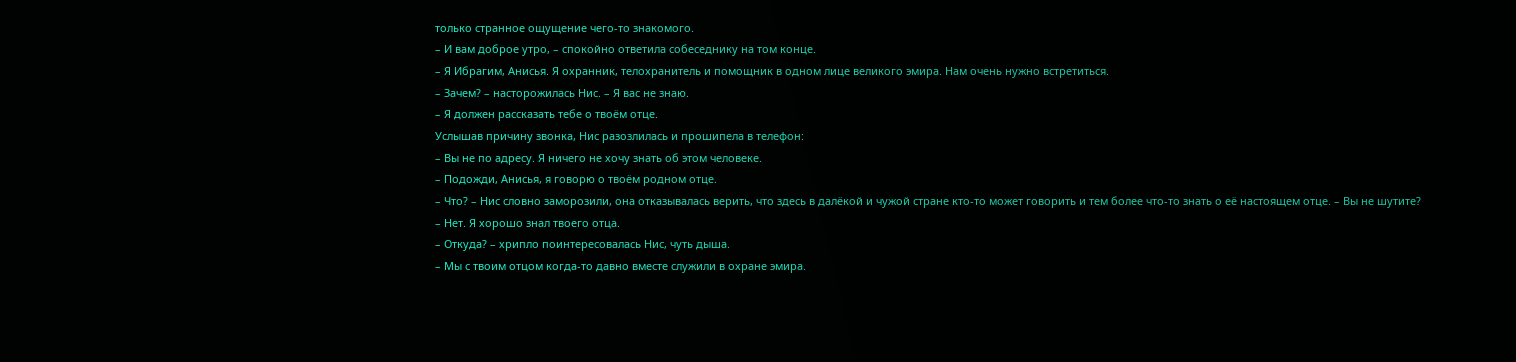только странное ощущение чего-то знакомого.
– И вам доброе утро, – спокойно ответила собеседнику на том конце.
– Я Ибрагим, Анисья. Я охранник, телохранитель и помощник в одном лице великого эмира. Нам очень нужно встретиться.
– Зачем? – насторожилась Нис. – Я вас не знаю.
– Я должен рассказать тебе о твоём отце.
Услышав причину звонка, Нис разозлилась и прошипела в телефон:
– Вы не по адресу. Я ничего не хочу знать об этом человеке.
– Подожди, Анисья, я говорю о твоём родном отце.
– Что? – Нис словно заморозили, она отказывалась верить, что здесь в далёкой и чужой стране кто-то может говорить и тем более что-то знать о её настоящем отце. – Вы не шутите?
– Нет. Я хорошо знал твоего отца.
– Откуда? – хрипло поинтересовалась Нис, чуть дыша.
– Мы с твоим отцом когда-то давно вместе служили в охране эмира.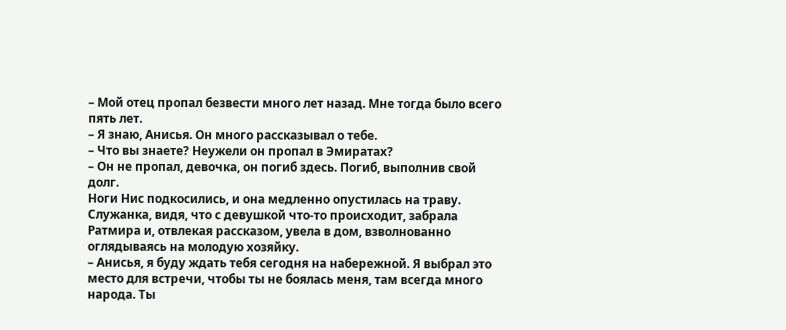– Мой отец пропал безвести много лет назад. Мне тогда было всего пять лет.
– Я знаю, Анисья. Он много рассказывал о тебе.
– Что вы знаете? Неужели он пропал в Эмиратах?
– Он не пропал, девочка, он погиб здесь. Погиб, выполнив свой долг.
Ноги Нис подкосились, и она медленно опустилась на траву. Служанка, видя, что с девушкой что-то происходит, забрала Ратмира и, отвлекая рассказом, увела в дом, взволнованно оглядываясь на молодую хозяйку.
– Анисья, я буду ждать тебя сегодня на набережной. Я выбрал это место для встречи, чтобы ты не боялась меня, там всегда много народа. Ты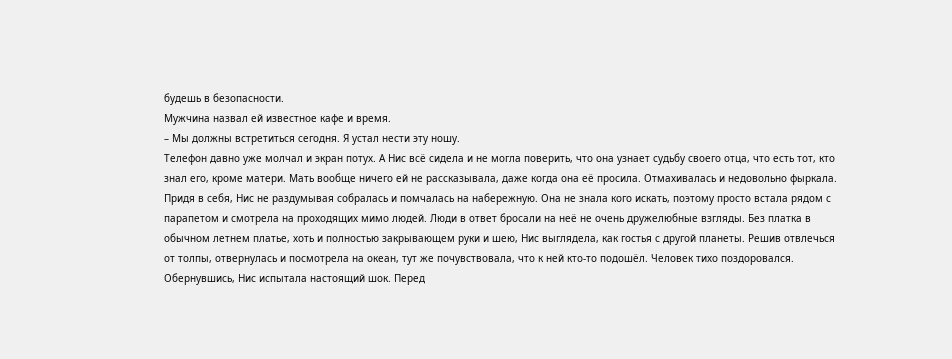будешь в безопасности.
Мужчина назвал ей известное кафе и время.
– Мы должны встретиться сегодня. Я устал нести эту ношу.
Телефон давно уже молчал и экран потух. А Нис всё сидела и не могла поверить, что она узнает судьбу своего отца, что есть тот, кто знал его, кроме матери. Мать вообще ничего ей не рассказывала, даже когда она её просила. Отмахивалась и недовольно фыркала.
Придя в себя, Нис не раздумывая собралась и помчалась на набережную. Она не знала кого искать, поэтому просто встала рядом с парапетом и смотрела на проходящих мимо людей. Люди в ответ бросали на неё не очень дружелюбные взгляды. Без платка в обычном летнем платье, хоть и полностью закрывающем руки и шею, Нис выглядела, как гостья с другой планеты. Решив отвлечься от толпы, отвернулась и посмотрела на океан, тут же почувствовала, что к ней кто-то подошёл. Человек тихо поздоровался. Обернувшись, Нис испытала настоящий шок. Перед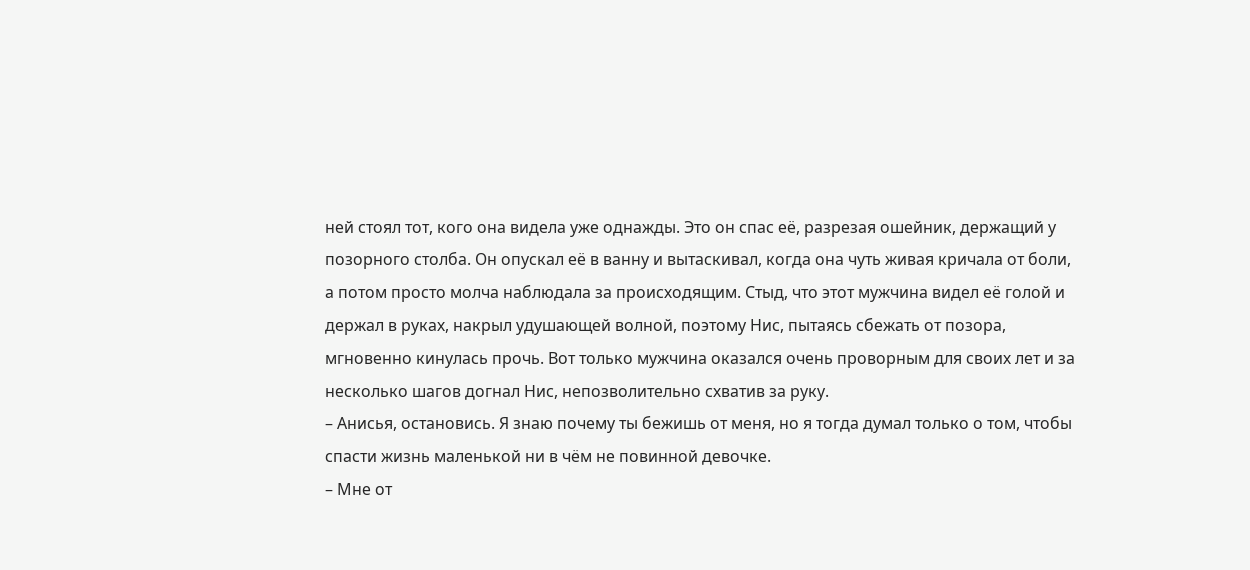ней стоял тот, кого она видела уже однажды. Это он спас её, разрезая ошейник, держащий у позорного столба. Он опускал её в ванну и вытаскивал, когда она чуть живая кричала от боли, а потом просто молча наблюдала за происходящим. Стыд, что этот мужчина видел её голой и держал в руках, накрыл удушающей волной, поэтому Нис, пытаясь сбежать от позора, мгновенно кинулась прочь. Вот только мужчина оказался очень проворным для своих лет и за несколько шагов догнал Нис, непозволительно схватив за руку.
– Анисья, остановись. Я знаю почему ты бежишь от меня, но я тогда думал только о том, чтобы спасти жизнь маленькой ни в чём не повинной девочке.
– Мне от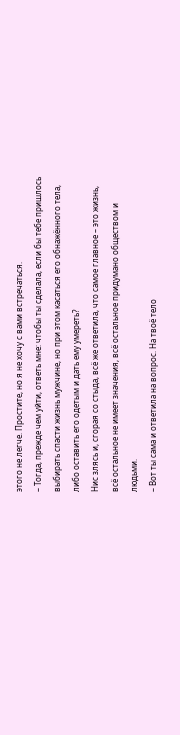этого не легче. Простите, но я не хочу с вами встречаться.
– Тогда, прежде чем уйти, ответь мне: чтобы ты сделала, если бы тебе пришлось выбирать спасти жизнь мужчине, но при этом касаться его обнажённого тела, либо оставить его одетым и дать ему умереть?
Нис злясь и, сгорая со стыда, всё же ответила, что самое главное – это жизнь, всё остальное не имеет значения, всё остальное придумано обществом и людьми.
– Вот ты сама и ответила на вопрос. На твоё тело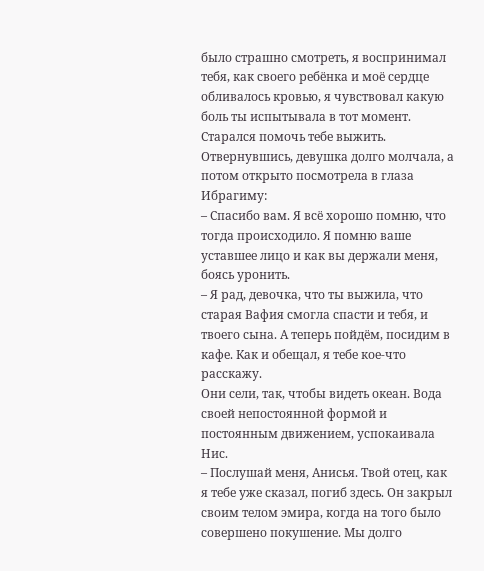было страшно смотреть, я воспринимал тебя, как своего ребёнка и моё сердце обливалось кровью, я чувствовал какую боль ты испытывала в тот момент. Старался помочь тебе выжить.
Отвернувшись, девушка долго молчала, а потом открыто посмотрела в глаза Ибрагиму:
– Спасибо вам. Я всё хорошо помню, что тогда происходило. Я помню ваше уставшее лицо и как вы держали меня, боясь уронить.
– Я рад, девочка, что ты выжила, что старая Вафия смогла спасти и тебя, и твоего сына. А теперь пойдём, посидим в кафе. Как и обещал, я тебе кое-что расскажу.
Они сели, так, чтобы видеть океан. Вода своей непостоянной формой и постоянным движением, успокаивала Нис.
– Послушай меня, Анисья. Твой отец, как я тебе уже сказал, погиб здесь. Он закрыл своим телом эмира, когда на того было совершено покушение. Мы долго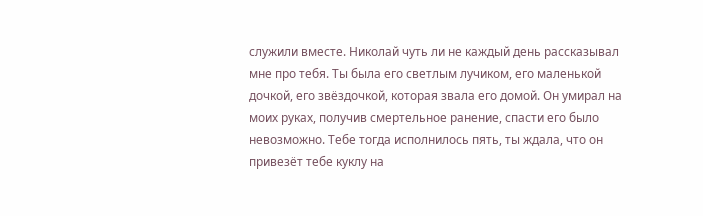служили вместе. Николай чуть ли не каждый день рассказывал мне про тебя. Ты была его светлым лучиком, его маленькой дочкой, его звёздочкой, которая звала его домой. Он умирал на моих руках, получив смертельное ранение, спасти его было невозможно. Тебе тогда исполнилось пять, ты ждала, что он привезёт тебе куклу на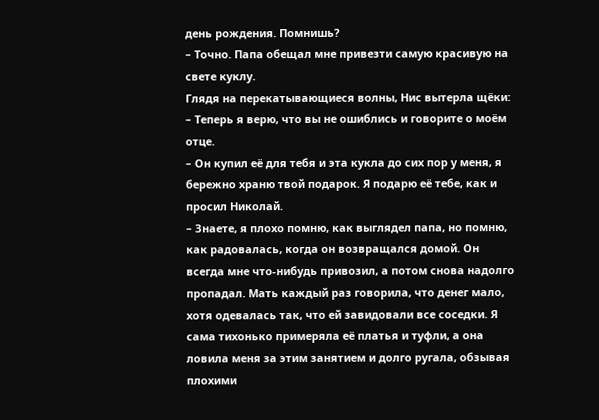день рождения. Помнишь?
– Точно. Папа обещал мне привезти самую красивую на свете куклу.
Глядя на перекатывающиеся волны, Нис вытерла щёки:
– Теперь я верю, что вы не ошиблись и говорите о моём отце.
– Он купил её для тебя и эта кукла до сих пор у меня, я бережно храню твой подарок. Я подарю её тебе, как и просил Николай.
– Знаете, я плохо помню, как выглядел папа, но помню, как радовалась, когда он возвращался домой. Он всегда мне что-нибудь привозил, а потом снова надолго пропадал. Мать каждый раз говорила, что денег мало, хотя одевалась так, что ей завидовали все соседки. Я сама тихонько примеряла её платья и туфли, а она ловила меня за этим занятием и долго ругала, обзывая плохими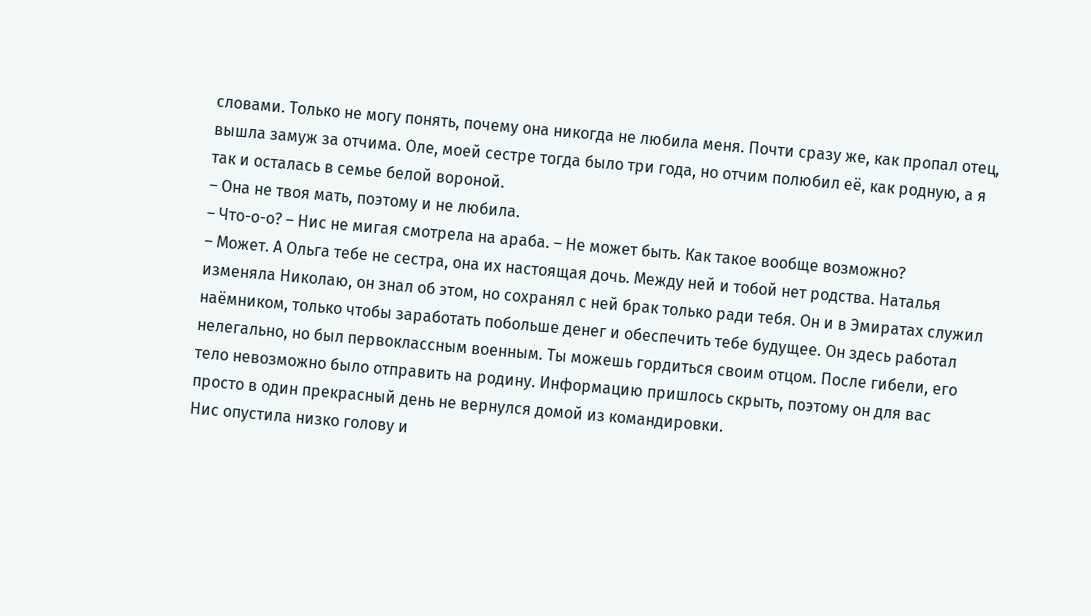словами. Только не могу понять, почему она никогда не любила меня. Почти сразу же, как пропал отец, вышла замуж за отчима. Оле, моей сестре тогда было три года, но отчим полюбил её, как родную, а я так и осталась в семье белой вороной.
– Она не твоя мать, поэтому и не любила.
– Что-о-о? – Нис не мигая смотрела на араба. – Не может быть. Как такое вообще возможно?
– Может. А Ольга тебе не сестра, она их настоящая дочь. Между ней и тобой нет родства. Наталья изменяла Николаю, он знал об этом, но сохранял с ней брак только ради тебя. Он и в Эмиратах служил наёмником, только чтобы заработать побольше денег и обеспечить тебе будущее. Он здесь работал нелегально, но был первоклассным военным. Ты можешь гордиться своим отцом. После гибели, его тело невозможно было отправить на родину. Информацию пришлось скрыть, поэтому он для вас просто в один прекрасный день не вернулся домой из командировки.
Нис опустила низко голову и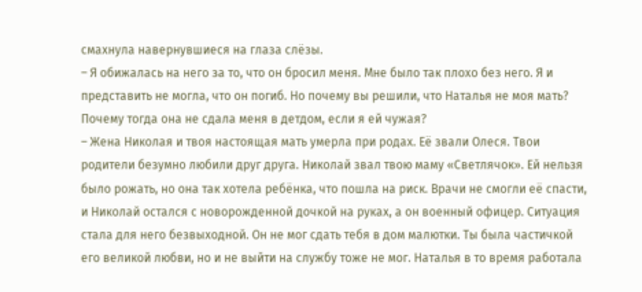смахнула навернувшиеся на глаза слёзы.
– Я обижалась на него за то, что он бросил меня. Мне было так плохо без него. Я и представить не могла, что он погиб. Но почему вы решили, что Наталья не моя мать? Почему тогда она не сдала меня в детдом, если я ей чужая?
– Жена Николая и твоя настоящая мать умерла при родах. Её звали Олеся. Твои родители безумно любили друг друга. Николай звал твою маму «Светлячок». Ей нельзя было рожать, но она так хотела ребёнка, что пошла на риск. Врачи не смогли её спасти, и Николай остался с новорожденной дочкой на руках, а он военный офицер. Ситуация стала для него безвыходной. Он не мог сдать тебя в дом малютки. Ты была частичкой его великой любви, но и не выйти на службу тоже не мог. Наталья в то время работала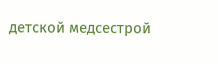детской медсестрой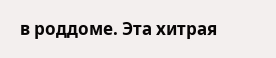в роддоме. Эта хитрая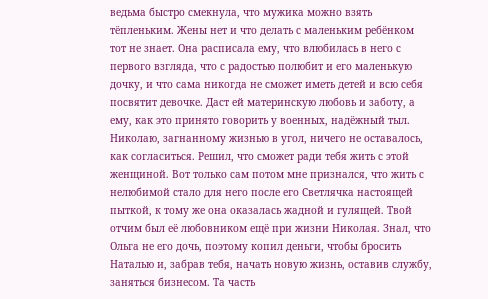ведьма быстро смекнула, что мужика можно взять тёпленьким. Жены нет и что делать с маленьким ребёнком тот не знает. Она расписала ему, что влюбилась в него с первого взгляда, что с радостью полюбит и его маленькую дочку, и что сама никогда не сможет иметь детей и всю себя посвятит девочке. Даст ей материнскую любовь и заботу, а ему, как это принято говорить у военных, надёжный тыл. Николаю, загнанному жизнью в угол, ничего не оставалось, как согласиться. Решил, что сможет ради тебя жить с этой женщиной. Вот только сам потом мне признался, что жить с нелюбимой стало для него после его Светлячка настоящей пыткой, к тому же она оказалась жадной и гулящей. Твой отчим был её любовником ещё при жизни Николая. Знал, что Ольга не его дочь, поэтому копил деньги, чтобы бросить Наталью и, забрав тебя, начать новую жизнь, оставив службу, заняться бизнесом. Та часть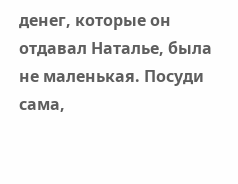денег, которые он отдавал Наталье, была не маленькая. Посуди сама,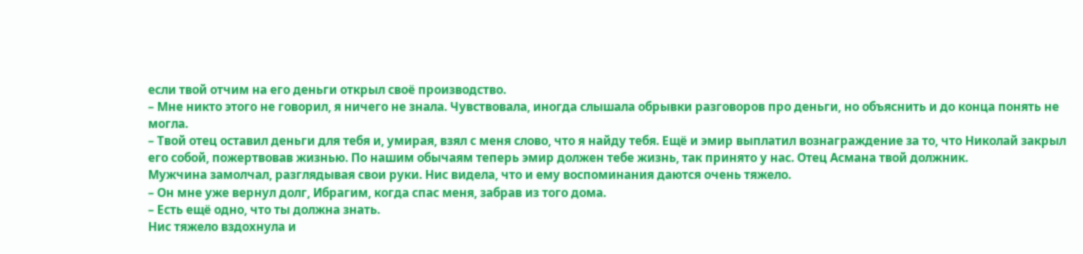если твой отчим на его деньги открыл своё производство.
– Мне никто этого не говорил, я ничего не знала. Чувствовала, иногда слышала обрывки разговоров про деньги, но объяснить и до конца понять не могла.
– Твой отец оставил деньги для тебя и, умирая, взял с меня слово, что я найду тебя. Ещё и эмир выплатил вознаграждение за то, что Николай закрыл его собой, пожертвовав жизнью. По нашим обычаям теперь эмир должен тебе жизнь, так принято у нас. Отец Асмана твой должник.
Мужчина замолчал, разглядывая свои руки. Нис видела, что и ему воспоминания даются очень тяжело.
– Он мне уже вернул долг, Ибрагим, когда спас меня, забрав из того дома.
– Есть ещё одно, что ты должна знать.
Нис тяжело вздохнула и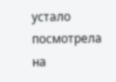устало посмотрела на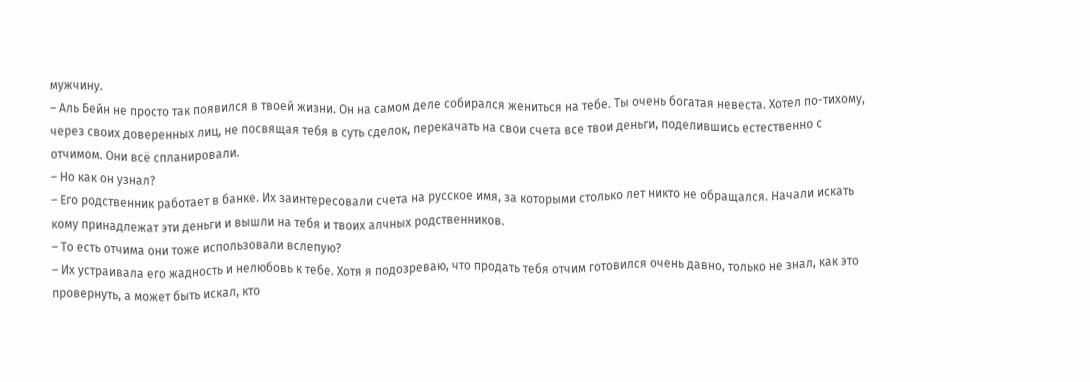мужчину.
– Аль Бейн не просто так появился в твоей жизни. Он на самом деле собирался жениться на тебе. Ты очень богатая невеста. Хотел по-тихому, через своих доверенных лиц, не посвящая тебя в суть сделок, перекачать на свои счета все твои деньги, поделившись естественно с отчимом. Они всё спланировали.
– Но как он узнал?
– Его родственник работает в банке. Их заинтересовали счета на русское имя, за которыми столько лет никто не обращался. Начали искать кому принадлежат эти деньги и вышли на тебя и твоих алчных родственников.
– То есть отчима они тоже использовали вслепую?
– Их устраивала его жадность и нелюбовь к тебе. Хотя я подозреваю, что продать тебя отчим готовился очень давно, только не знал, как это провернуть, а может быть искал, кто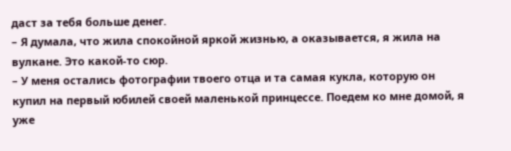даст за тебя больше денег.
– Я думала, что жила спокойной яркой жизнью, а оказывается, я жила на вулкане. Это какой-то сюр.
– У меня остались фотографии твоего отца и та самая кукла, которую он купил на первый юбилей своей маленькой принцессе. Поедем ко мне домой, я уже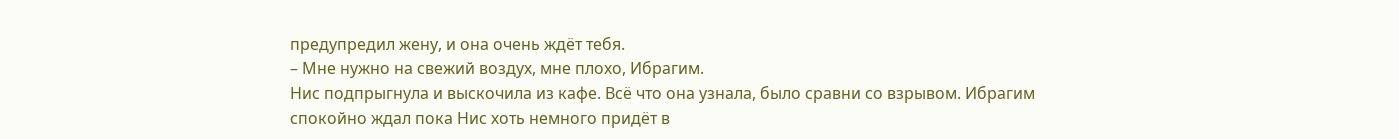предупредил жену, и она очень ждёт тебя.
– Мне нужно на свежий воздух, мне плохо, Ибрагим.
Нис подпрыгнула и выскочила из кафе. Всё что она узнала, было сравни со взрывом. Ибрагим спокойно ждал пока Нис хоть немного придёт в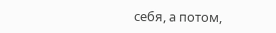себя, а потом,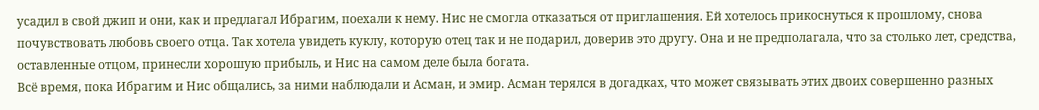усадил в свой джип и они, как и предлагал Ибрагим, поехали к нему. Нис не смогла отказаться от приглашения. Ей хотелось прикоснуться к прошлому, снова почувствовать любовь своего отца. Так хотела увидеть куклу, которую отец так и не подарил, доверив это другу. Она и не предполагала, что за столько лет, средства, оставленные отцом, принесли хорошую прибыль, и Нис на самом деле была богата.
Всё время, пока Ибрагим и Нис общались, за ними наблюдали и Асман, и эмир. Асман терялся в догадках, что может связывать этих двоих совершенно разных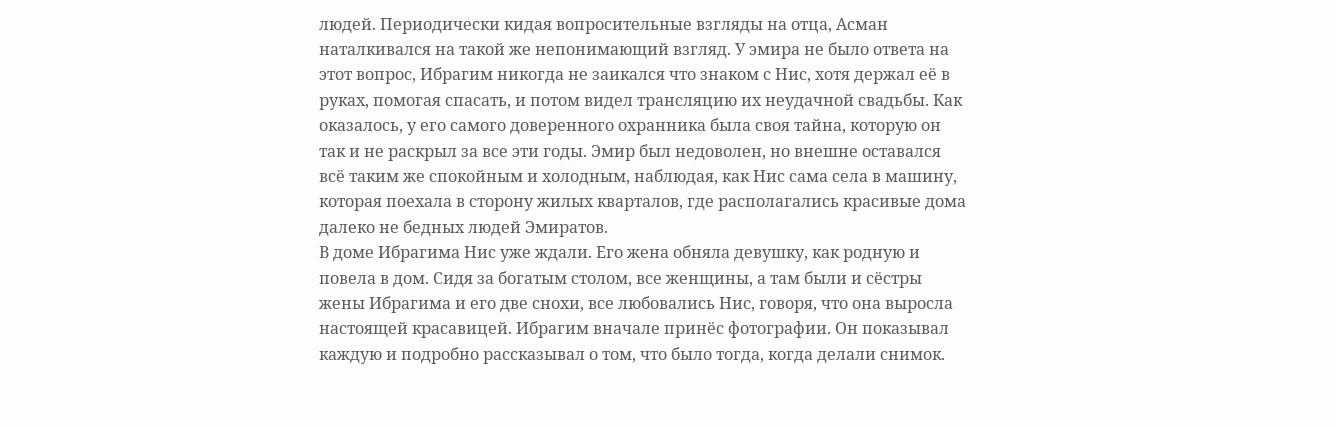людей. Периодически кидая вопросительные взгляды на отца, Асман наталкивался на такой же непонимающий взгляд. У эмира не было ответа на этот вопрос, Ибрагим никогда не заикался что знаком с Нис, хотя держал её в руках, помогая спасать, и потом видел трансляцию их неудачной свадьбы. Как оказалось, у его самого доверенного охранника была своя тайна, которую он так и не раскрыл за все эти годы. Эмир был недоволен, но внешне оставался всё таким же спокойным и холодным, наблюдая, как Нис сама села в машину, которая поехала в сторону жилых кварталов, где располагались красивые дома далеко не бедных людей Эмиратов.
В доме Ибрагима Нис уже ждали. Его жена обняла девушку, как родную и повела в дом. Сидя за богатым столом, все женщины, а там были и сёстры жены Ибрагима и его две снохи, все любовались Нис, говоря, что она выросла настоящей красавицей. Ибрагим вначале принёс фотографии. Он показывал каждую и подробно рассказывал о том, что было тогда, когда делали снимок.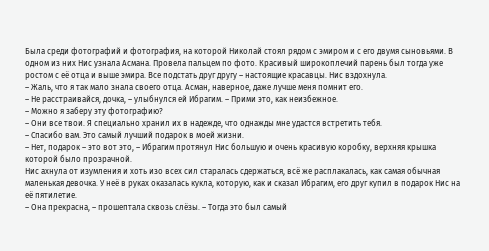Была среди фотографий и фотография, на которой Николай стоял рядом с эмиром и с его двумя сыновьями. В одном из них Нис узнала Асмана. Провела пальцем по фото. Красивый широкоплечий парень был тогда уже ростом с её отца и выше эмира. Все подстать друг другу – настоящие красавцы. Нис вздохнула.
– Жаль, что я так мало знала своего отца. Асман, наверное, даже лучше меня помнит его.
– Не расстраивайся, дочка, – улыбнулся ей Ибрагим. – Прими это, как неизбежное.
– Можно я заберу эту фотографию?
– Они все твои. Я специально хранил их в надежде, что однажды мне удастся встретить тебя.
– Спасибо вам. Это самый лучший подарок в моей жизни.
– Нет, подарок – это вот это, – Ибрагим протянул Нис большую и очень красивую коробку, верхняя крышка которой было прозрачной.
Нис ахнула от изумления и хоть изо всех сил старалась сдержаться, всё же расплакалась, как самая обычная маленькая девочка. У неё в руках оказалась кукла, которую, как и сказал Ибрагим, его друг купил в подарок Нис на её пятилетие.
– Она прекрасна, – прошептала сквозь слёзы. – Тогда это был самый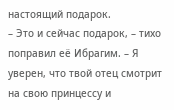настоящий подарок.
– Это и сейчас подарок, – тихо поправил её Ибрагим. – Я уверен, что твой отец смотрит на свою принцессу и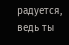радуется, ведь ты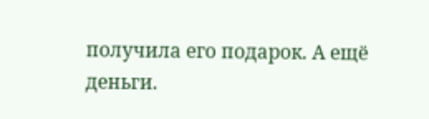получила его подарок. А ещё деньги.